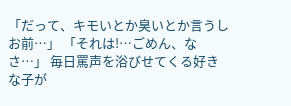「だって、キモいとか臭いとか言うしお前…」 「それは!…ごめん、なさ…」 毎日罵声を浴びせてくる好きな子が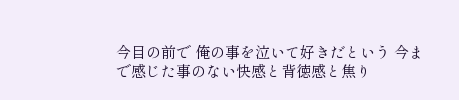今目の前で 俺の事を泣いて好きだという 今まで感じた事のない快感と背徳感と焦り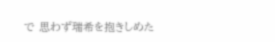で 思わず瑞希を抱きしめた